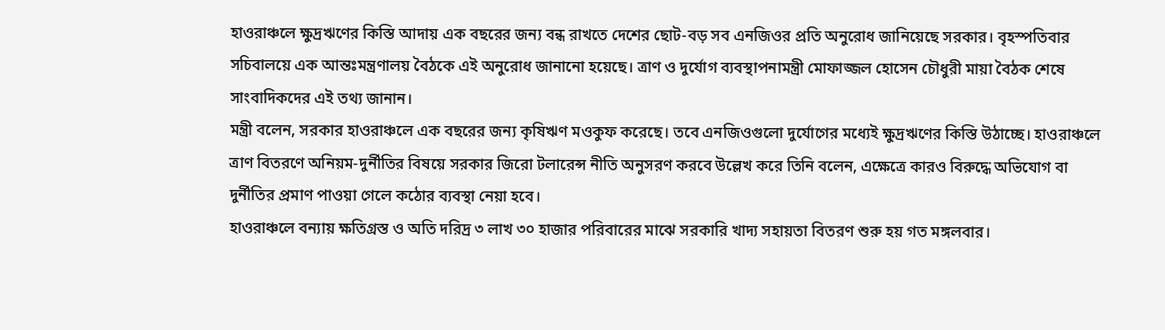হাওরাঞ্চলে ক্ষুদ্রঋণের কিস্তি আদায় এক বছরের জন্য বন্ধ রাখতে দেশের ছোট-বড় সব এনজিওর প্রতি অনুরোধ জানিয়েছে সরকার। বৃহস্পতিবার সচিবালয়ে এক আন্তঃমন্ত্রণালয় বৈঠকে এই অনুরোধ জানানো হয়েছে। ত্রাণ ও দুর্যোগ ব্যবস্থাপনামন্ত্রী মোফাজ্জল হোসেন চৌধুরী মায়া বৈঠক শেষে সাংবাদিকদের এই তথ্য জানান।
মন্ত্রী বলেন, সরকার হাওরাঞ্চলে এক বছরের জন্য কৃষিঋণ মওকুফ করেছে। তবে এনজিওগুলো দুর্যোগের মধ্যেই ক্ষুদ্রঋণের কিস্তি উঠাচ্ছে। হাওরাঞ্চলে ত্রাণ বিতরণে অনিয়ম-দুর্নীতির বিষয়ে সরকার জিরো টলারেন্স নীতি অনুসরণ করবে উল্লেখ করে তিনি বলেন, এক্ষেত্রে কারও বিরুদ্ধে অভিযোগ বা দুর্নীতির প্রমাণ পাওয়া গেলে কঠোর ব্যবস্থা নেয়া হবে।
হাওরাঞ্চলে বন্যায় ক্ষতিগ্রস্ত ও অতি দরিদ্র ৩ লাখ ৩০ হাজার পরিবারের মাঝে সরকারি খাদ্য সহায়তা বিতরণ শুরু হয় গত মঙ্গলবার।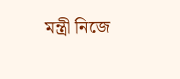মন্ত্রী নিজে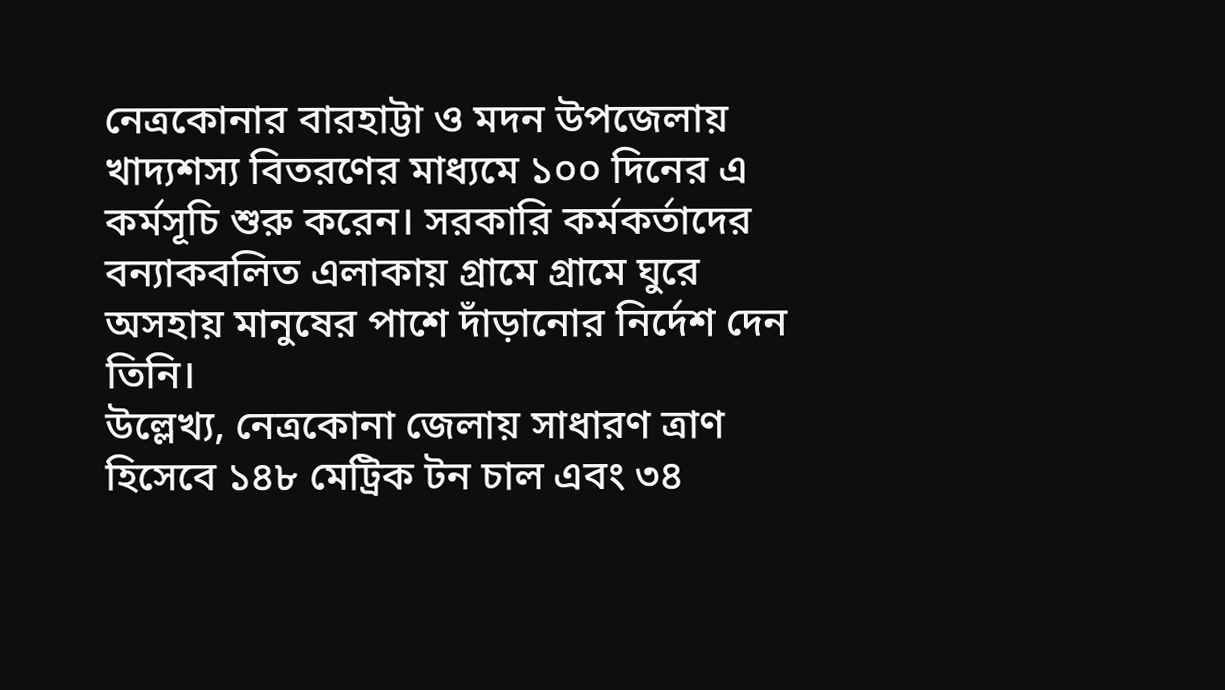নেত্রকোনার বারহাট্টা ও মদন উপজেলায় খাদ্যশস্য বিতরণের মাধ্যমে ১০০ দিনের এ কর্মসূচি শুরু করেন। সরকারি কর্মকর্তাদের বন্যাকবলিত এলাকায় গ্রামে গ্রামে ঘুরে অসহায় মানুষের পাশে দাঁড়ানোর নির্দেশ দেন তিনি।
উল্লেখ্য, নেত্রকোনা জেলায় সাধারণ ত্রাণ হিসেবে ১৪৮ মেট্রিক টন চাল এবং ৩৪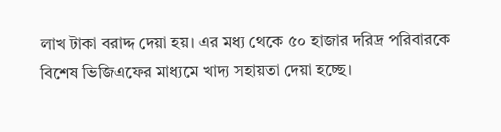লাখ টাকা বরাদ্দ দেয়া হয়। এর মধ্য থেকে ৫০ হাজার দরিদ্র পরিবারকে বিশেষ ভিজিএফের মাধ্যমে খাদ্য সহায়তা দেয়া হচ্ছে।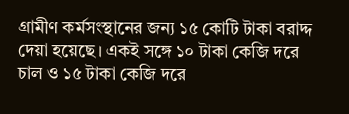গ্রামীণ কর্মসংস্থানের জন্য ১৫ কোটি টাকা বরাদ্দ দেয়া হয়েছে। একই সঙ্গে ১০ টাকা কেজি দরে চাল ও ১৫ টাকা কেজি দরে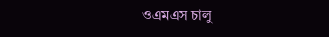ওএমএস চালু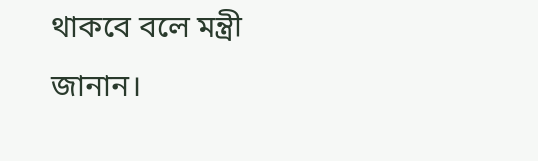থাকবে বলে মন্ত্রী জানান।